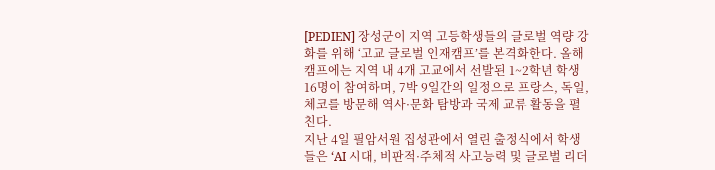[PEDIEN] 장성군이 지역 고등학생들의 글로벌 역량 강화를 위해 ‘고교 글로벌 인재캠프’를 본격화한다. 올해 캠프에는 지역 내 4개 고교에서 선발된 1~2학년 학생 16명이 참여하며, 7박 9일간의 일정으로 프랑스, 독일, 체코를 방문해 역사·문화 탐방과 국제 교류 활동을 펼친다.
지난 4일 필암서원 집성관에서 열린 출정식에서 학생들은 ‘AI 시대, 비판적·주체적 사고능력 및 글로벌 리더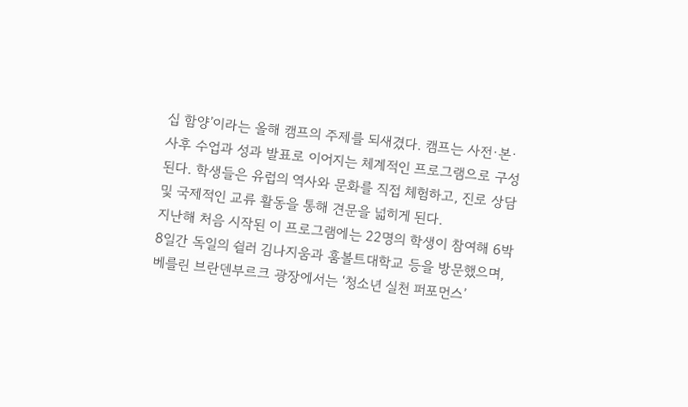십 함양’이라는 올해 캠프의 주제를 되새겼다. 캠프는 사전·본·사후 수업과 성과 발표로 이어지는 체계적인 프로그램으로 구성된다. 학생들은 유럽의 역사와 문화를 직접 체험하고, 진로 상담 및 국제적인 교류 활동을 통해 견문을 넓히게 된다.
지난해 처음 시작된 이 프로그램에는 22명의 학생이 참여해 6박 8일간 독일의 쉴러 김나지움과 훔볼트대학교 등을 방문했으며, 베를린 브란덴부르크 광장에서는 ‘청소년 실천 퍼포먼스’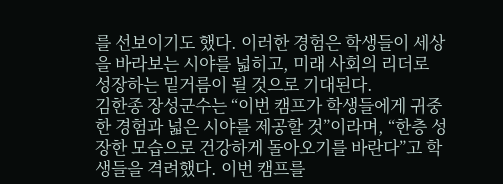를 선보이기도 했다. 이러한 경험은 학생들이 세상을 바라보는 시야를 넓히고, 미래 사회의 리더로 성장하는 밑거름이 될 것으로 기대된다.
김한종 장성군수는 “이번 캠프가 학생들에게 귀중한 경험과 넓은 시야를 제공할 것”이라며, “한층 성장한 모습으로 건강하게 돌아오기를 바란다”고 학생들을 격려했다. 이번 캠프를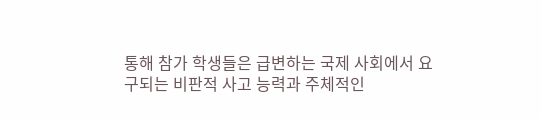통해 참가 학생들은 급변하는 국제 사회에서 요구되는 비판적 사고 능력과 주체적인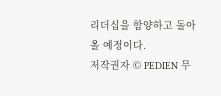리더십을 함양하고 돌아올 예정이다.
저작권자 © PEDIEN 무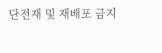단전재 및 재배포 금지